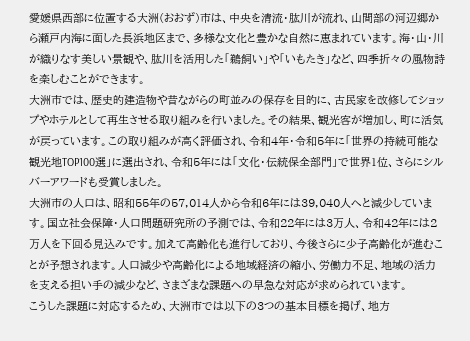愛媛県西部に位置する大洲(おおず)市は、中央を清流・肱川が流れ、山間部の河辺郷から瀬戸内海に面した長浜地区まで、多様な文化と豊かな自然に恵まれています。海・山・川が織りなす美しい景観や、肱川を活用した「鵜飼い」や「いもたき」など、四季折々の風物詩を楽しむことができます。
大洲市では、歴史的建造物や昔ながらの町並みの保存を目的に、古民家を改修してショップやホテルとして再生させる取り組みを行いました。その結果、観光客が増加し、町に活気が戻っています。この取り組みが高く評価され、令和4年・令和5年に「世界の持続可能な観光地TOP100選」に選出され、令和5年には「文化・伝統保全部門」で世界1位、さらにシルバーアワードも受賞しました。
大洲市の人口は、昭和55年の57,014人から令和6年には39,040人へと減少しています。国立社会保障・人口問題研究所の予測では、令和22年には3万人、令和42年には2万人を下回る見込みです。加えて高齢化も進行しており、今後さらに少子高齢化が進むことが予想されます。人口減少や高齢化による地域経済の縮小、労働力不足、地域の活力を支える担い手の減少など、さまざまな課題への早急な対応が求められています。
こうした課題に対応するため、大洲市では以下の3つの基本目標を掲げ、地方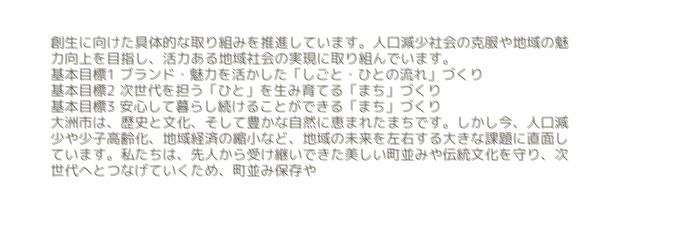創生に向けた具体的な取り組みを推進しています。人口減少社会の克服や地域の魅力向上を目指し、活力ある地域社会の実現に取り組んでいます。
基本目標1 ブランド・魅力を活かした「しごと・ひとの流れ」づくり
基本目標2 次世代を担う「ひと」を生み育てる「まち」づくり
基本目標3 安心して暮らし続けることができる「まち」づくり
大洲市は、歴史と文化、そして豊かな自然に恵まれたまちです。しかし今、人口減少や少子高齢化、地域経済の縮小など、地域の未来を左右する大きな課題に直面しています。私たちは、先人から受け継いできた美しい町並みや伝統文化を守り、次世代へとつなげていくため、町並み保存や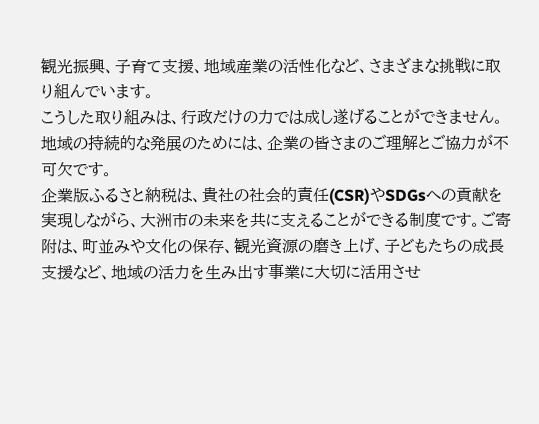観光振興、子育て支援、地域産業の活性化など、さまざまな挑戦に取り組んでいます。
こうした取り組みは、行政だけの力では成し遂げることができません。地域の持続的な発展のためには、企業の皆さまのご理解とご協力が不可欠です。
企業版ふるさと納税は、貴社の社会的責任(CSR)やSDGsへの貢献を実現しながら、大洲市の未来を共に支えることができる制度です。ご寄附は、町並みや文化の保存、観光資源の磨き上げ、子どもたちの成長支援など、地域の活力を生み出す事業に大切に活用させ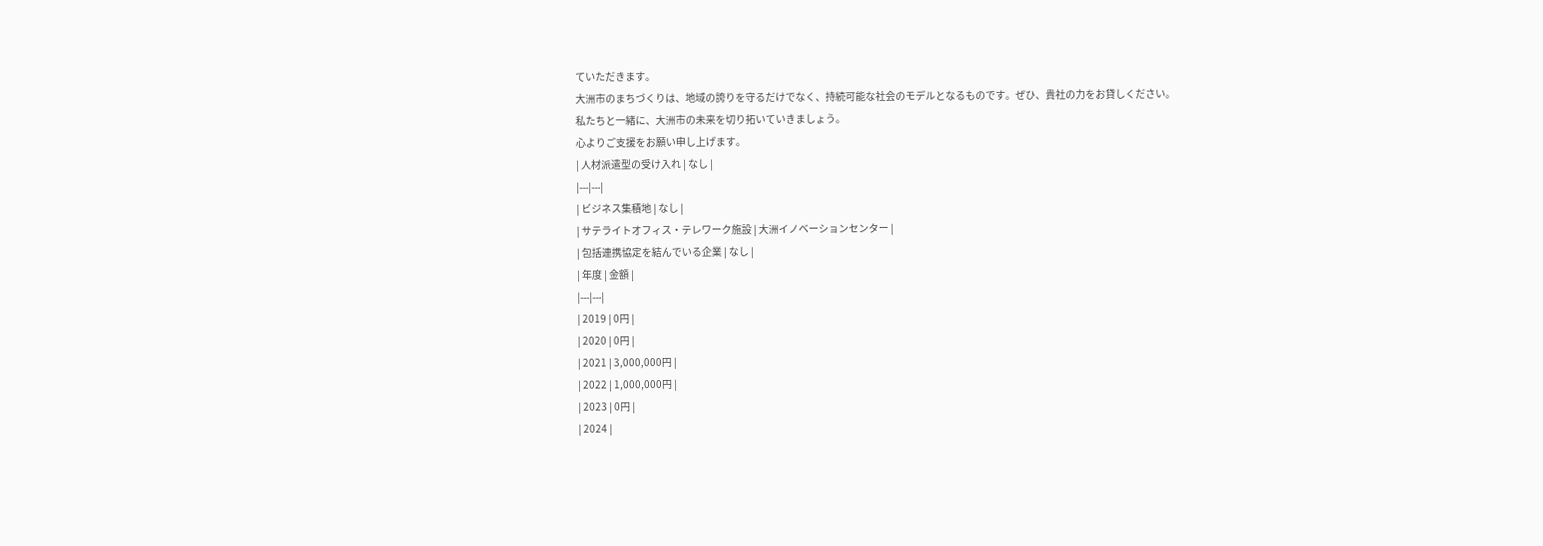ていただきます。
大洲市のまちづくりは、地域の誇りを守るだけでなく、持続可能な社会のモデルとなるものです。ぜひ、貴社の力をお貸しください。
私たちと一緒に、大洲市の未来を切り拓いていきましょう。
心よりご支援をお願い申し上げます。
| 人材派遣型の受け入れ | なし |
|---|---|
| ビジネス集積地 | なし |
| サテライトオフィス・テレワーク施設 | 大洲イノベーションセンター |
| 包括連携協定を結んでいる企業 | なし |
| 年度 | 金額 |
|---|---|
| 2019 | 0円 |
| 2020 | 0円 |
| 2021 | 3,000,000円 |
| 2022 | 1,000,000円 |
| 2023 | 0円 |
| 2024 |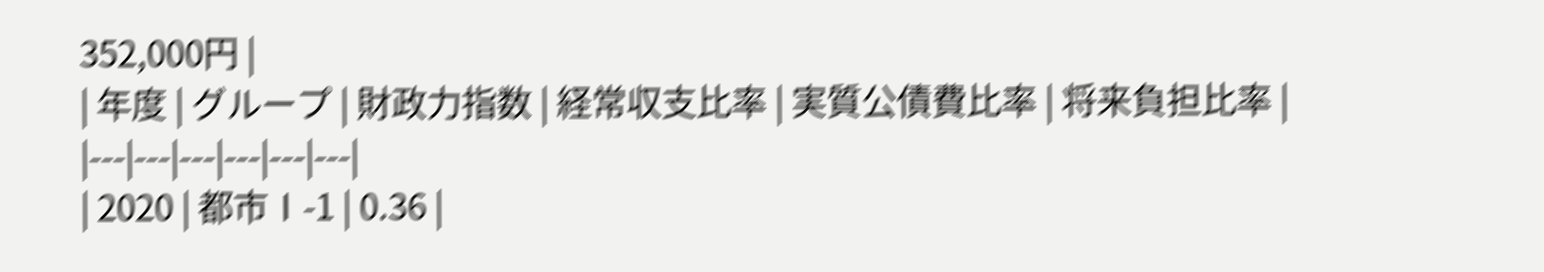352,000円 |
| 年度 | グループ | 財政力指数 | 経常収支比率 | 実質公債費比率 | 将来負担比率 |
|---|---|---|---|---|---|
| 2020 | 都市Ⅰ-1 | 0.36 |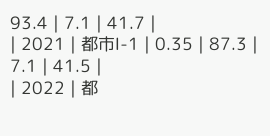93.4 | 7.1 | 41.7 |
| 2021 | 都市Ⅰ-1 | 0.35 | 87.3 | 7.1 | 41.5 |
| 2022 | 都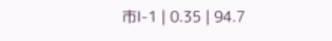市Ⅰ-1 | 0.35 | 94.7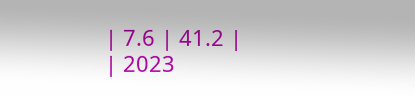| 7.6 | 41.2 |
| 2023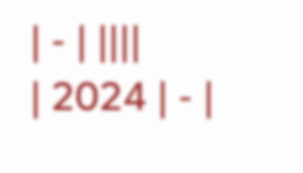| - | ||||
| 2024 | - |